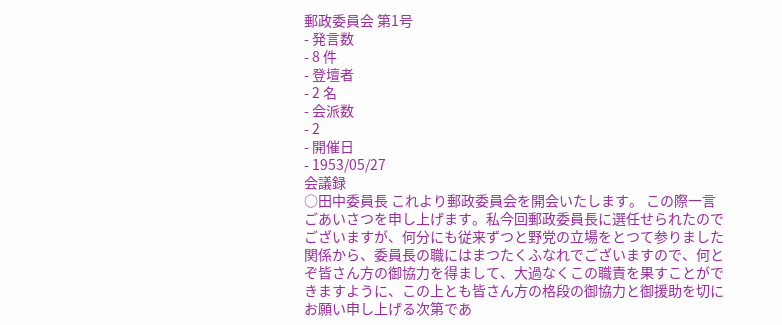郵政委員会 第1号
- 発言数
- 8 件
- 登壇者
- 2 名
- 会派数
- 2
- 開催日
- 1953/05/27
会議録
○田中委員長 これより郵政委員会を開会いたします。 この際一言ごあいさつを申し上げます。私今回郵政委員長に選任せられたのでございますが、何分にも従来ずつと野党の立場をとつて参りました関係から、委員長の職にはまつたくふなれでございますので、何とぞ皆さん方の御協力を得まして、大過なくこの職責を果すことができますように、この上とも皆さん方の格段の御協力と御援助を切にお願い申し上げる次第であ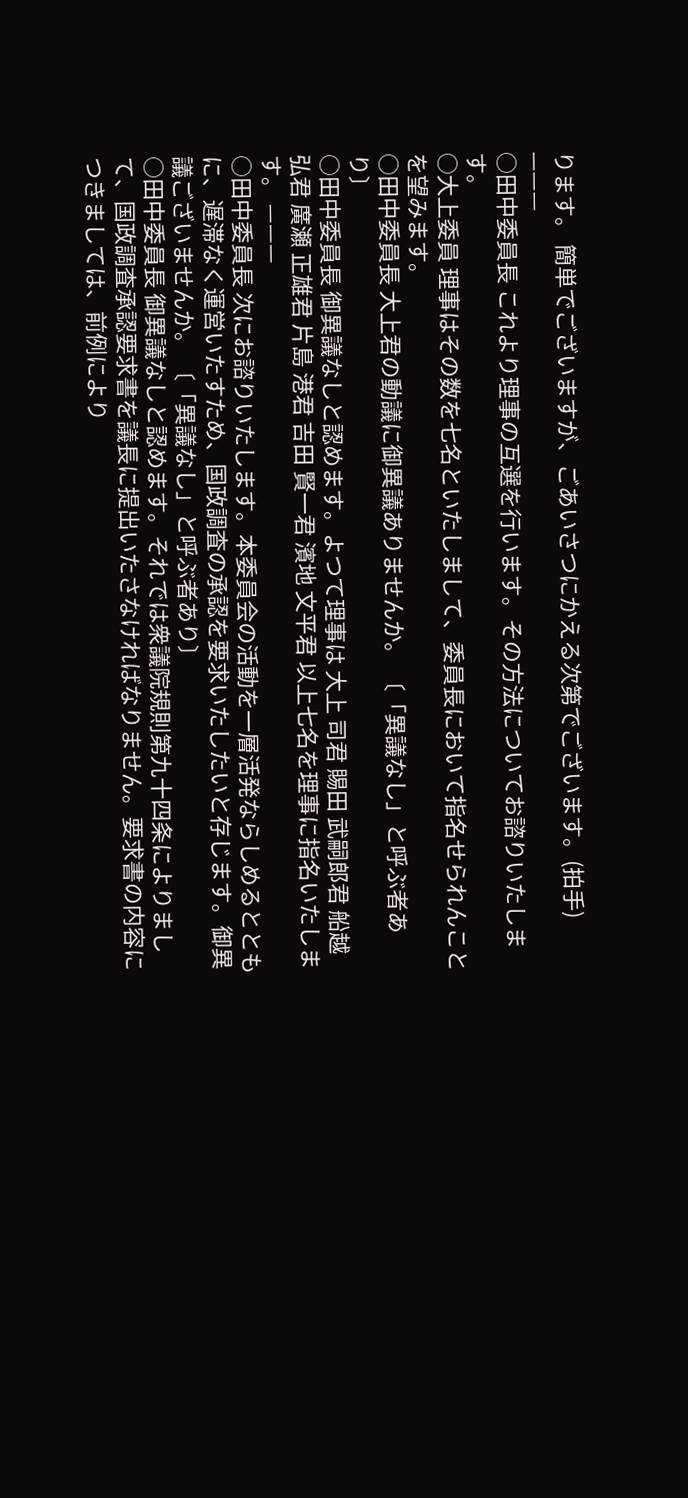ります。 簡単でございますが、ごあいさつにかえる次第でございます。(拍手) ———
○田中委員長 これより理事の互選を行います。その方法についてお諮りいたします。
○大上委員 理事はその数を七名といたしまして、委員長において指名せられんことを望みます。
○田中委員長 大上君の動議に御異議ありませんか。 〔「異議なし」と呼ぶ者あり〕
○田中委員長 御異議なしと認めます。よつて理事は 大上 司君 賜田 武嗣郎君 船越 弘君 廣瀬 正雄君 片島 港君 吉田 賢一君 濱地 文平君 以上七名を理事に指名いたします。 ———
○田中委員長 次にお諮りいたします。本委員会の活動を一層活発ならしめるとともに、遅滞なく運営いたすため、国政調査の承認を要求いたしたいと存じます。御異議ございませんか。 〔「異議なし」と呼ぶ者あり〕
○田中委員長 御異議なしと認めます。それでは衆議院規則第九十四条によりまして、国政調査承認要求書を議長に提出いたさなければなりません。要求書の内容につきましては、前例により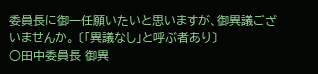委員長に御一任願いたいと思いますが、御異議ございませんか。 〔「異議なし」と呼ぶ者あり〕
○田中委員長 御異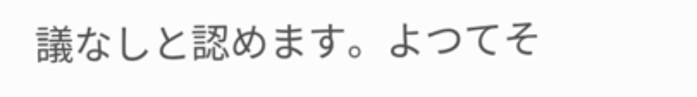議なしと認めます。よつてそ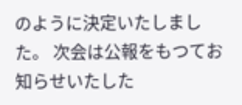のように決定いたしました。 次会は公報をもつてお知らせいたした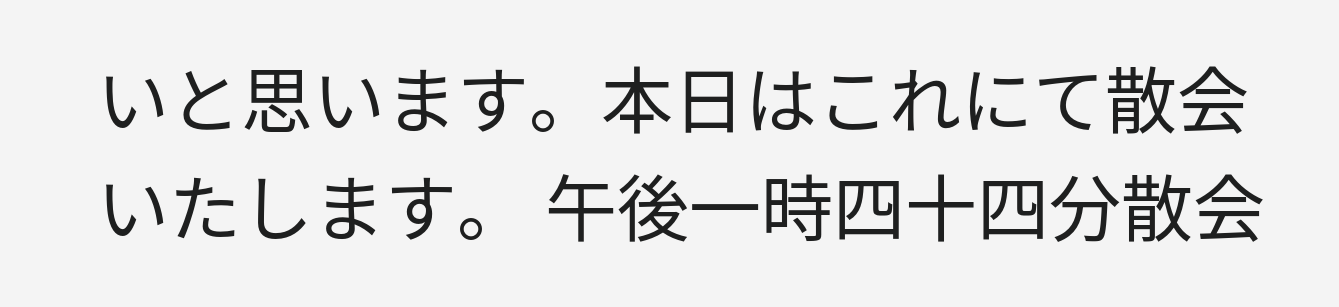いと思います。本日はこれにて散会いたします。 午後一時四十四分散会